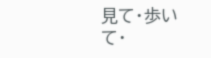見て・歩いて・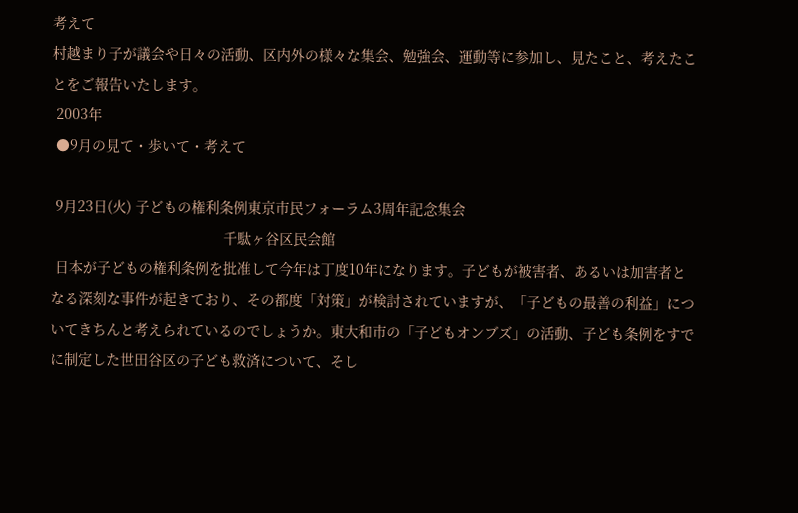考えて
村越まり子が議会や日々の活動、区内外の様々な集会、勉強会、運動等に参加し、見たこと、考えたことをご報告いたします。
 2003年
 ●9月の見て・歩いて・考えて

 9月23日(火) 子どもの権利条例東京市民フォーラム3周年記念集会
                                           千駄ヶ谷区民会館
 日本が子どもの権利条例を批准して今年は丁度10年になります。子どもが被害者、あるいは加害者となる深刻な事件が起きており、その都度「対策」が検討されていますが、「子どもの最善の利益」についてきちんと考えられているのでしょうか。東大和市の「子どもオンブズ」の活動、子ども条例をすでに制定した世田谷区の子ども救済について、そし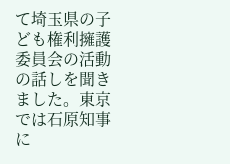て埼玉県の子ども権利擁護委員会の活動の話しを聞きました。東京では石原知事に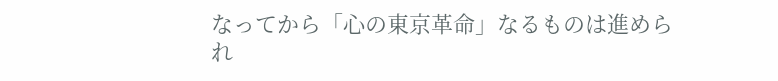なってから「心の東京革命」なるものは進められ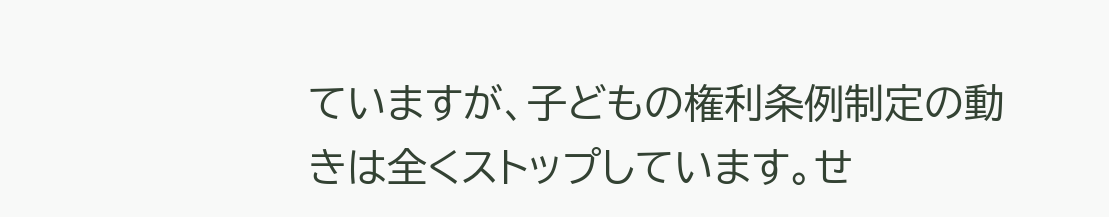ていますが、子どもの権利条例制定の動きは全くストップしています。せ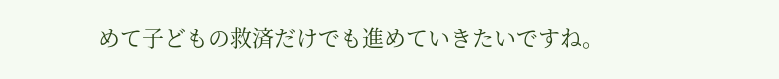めて子どもの救済だけでも進めていきたいですね。